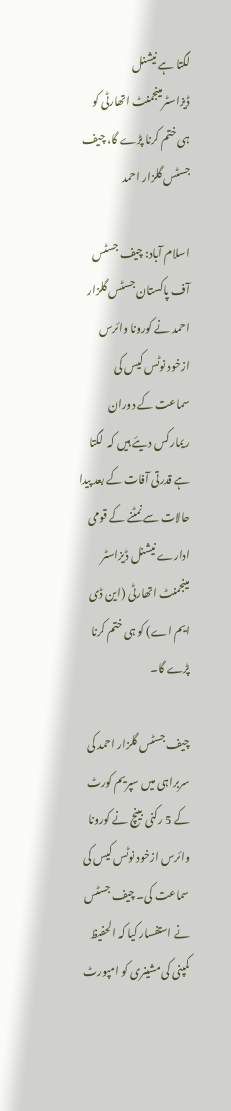لگتا ہے نیشنل ڈیزاسٹرمینجمنٹ اتھارٹی کو ہی ختم کرنا پڑے گا، چیف جسٹس گلزار احمد

اسلام آباد: چیف جسٹس آف پاکستان جسٹس گلزار احمد نے کورونا وائرس ازخود نوٹس کیس کی سماعت کے دوران ریمارکس دیئے ہیں کہ  لگتا ہے قدرتی آفات کے بعد پیدا حالات سے نمٹنے کے قومی ادارے نیشنل ڈیزاسٹر مینجمنٹ اتھارٹی (این ڈی ایم اے) کو ہی ختم کرنا پڑے گا۔

چیف جسٹس گلزار احمد کی سربراہی میں سپریم کورٹ کے 5 رکنی بینچ نے کورونا وائرس ازخود نوٹس کیس کی سماعت کی۔ چیف جسٹس نے استفسار کیا کہ الحفیظ کمپنی کی مشینری کو امپورٹ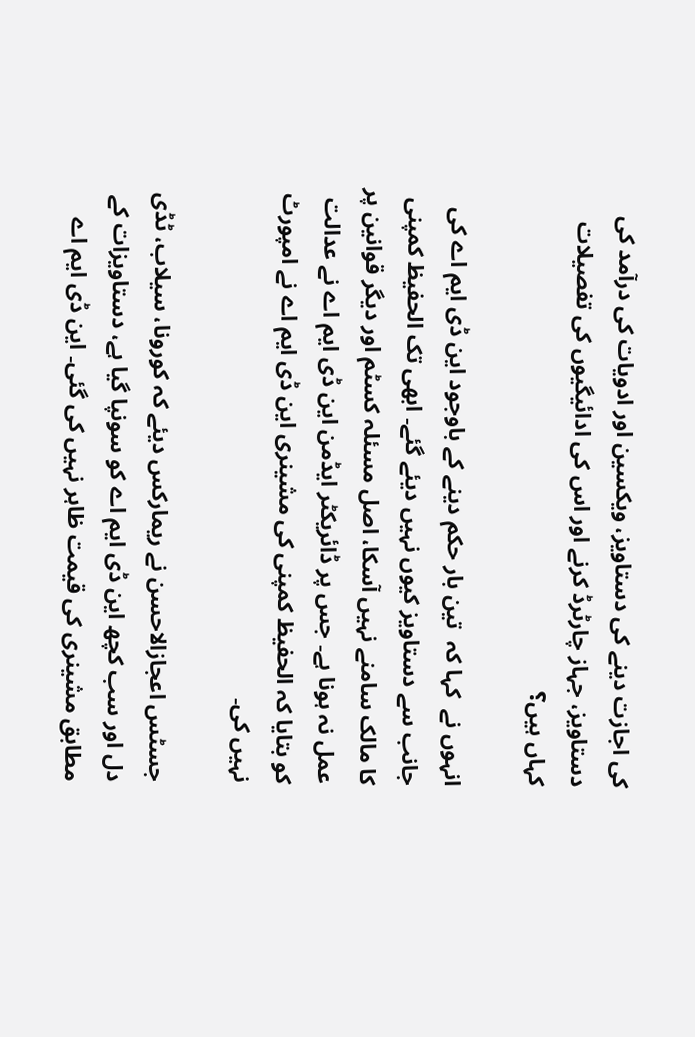کی اجازت دینے کی دستاویز، ویکسین اور ادویات کی درآمد کی دستاویز، جہاز چارٹرڈ کرنے اور اس کی ادائیگیوں کی تفصیلات کہاں ہیں؟

انہوں نے  کہا کہ  تین بار حکم دینے کے باوجود این ڈی ایم اے کی جانب سے دستاویز کیوں نہیں دیئے گئے۔ ابھی تک الحفیظ کمپنی کا مالک سامنے نہیں آسکا، اصل مسئلہ کسٹم اور دیگر قوانین پر عمل نہ ہونا ہے۔ جس پر ڈائریکٹر ایڈمن این ڈی ایم اے نے عدالت کو بتایا کہ الحفیظ کمپنی کی مشینری این ڈی ایم اے نے امپورٹ نہیں کی۔

جسٹس اعجازالاحسن نے ریمارکس دیئے کہ کورونا، سیلاب، ٹڈی دل اور سب کچھ این ڈی ایم اے کو سونپا گیا ہے، دستاویزات کے مطابق مشینری کی قیمت ظاہر نہیں کی گئی۔ این ڈی ایم اے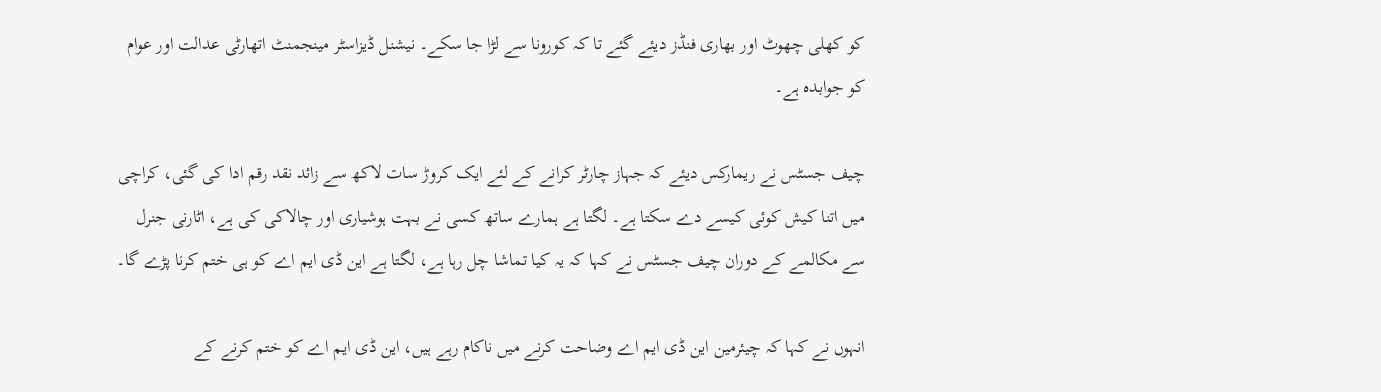کو کھلی چھوٹ اور بھاری فنڈز دیئے گئے تا کہ کورونا سے لڑا جا سکے۔ نیشنل ڈیزاسٹر مینجمنٹ اتھارٹی عدالت اور عوام کو جوابدہ ہے۔

چیف جسٹس نے ریمارکس دیئے کہ جہاز چارٹر کرانے کے لئے ایک کروڑ سات لاکھ سے زائد نقد رقم ادا کی گئی، کراچی میں اتنا کیش کوئی کیسے دے سکتا ہے۔ لگتا ہے ہمارے ساتھ کسی نے بہت ہوشیاری اور چالاکی کی ہے، اٹارنی جنرل سے مکالمے کے دوران چیف جسٹس نے کہا کہ یہ کیا تماشا چل رہا ہے، لگتا ہے این ڈی ایم اے کو ہی ختم کرنا پڑے گا۔

انہوں نے کہا کہ چیئرمین این ڈی ایم اے وضاحت کرنے میں ناکام رہے ہیں، این ڈی ایم اے کو ختم کرنے کے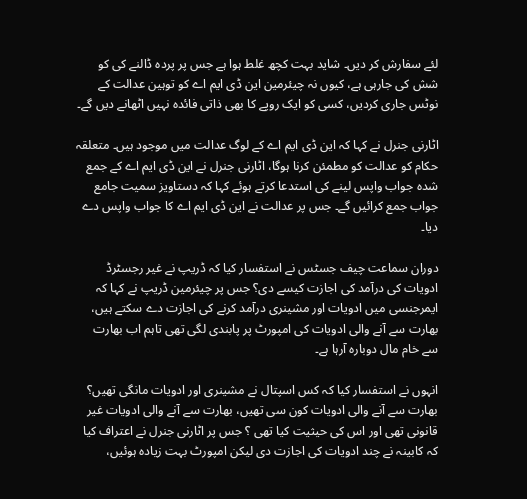لئے سفارش کر دیں۔ شاید بہت کچھ غلط ہوا ہے جس پر پردہ ڈالنے کی کو شش کی جارہی ہے، کیوں نہ چیئرمین این ڈی ایم اے کو توہین عدالت کے نوٹس جاری کردیں، کسی کو ایک روپے کا بھی ذاتی فائدہ نہیں اٹھانے دیں گے۔

اٹارنی جنرل نے کہا کہ این ڈی ایم اے کے لوگ عدالت میں موجود ہیں۔ متعلقہ حکام کو عدالت کو مطمئن کرنا ہوگا، اٹارنی جنرل نے این ڈی ایم اے کے جمع شدہ جواب واپس لینے کی استدعا کرتے ہوئے کہا کہ دستاویز سمیت جامع جواب جمع کرائیں گے۔ جس پر عدالت نے این ڈی ایم اے کا جواب واپس دے دیا۔

دوران سماعت چیف جسٹس نے استفسار کیا کہ ڈریپ نے غیر رجسٹرڈ ادویات کی درآمد کی اجازت کیسے دی؟ جس پر چیئرمین ڈریپ نے کہا کہ ایمرجنسی میں ادویات اور مشینری درآمد کرنے کی اجازت دے سکتے ہیں، بھارت سے آنے والی ادویات کی امپورٹ پر پابندی لگی تھی تاہم اب بھارت سے خام مال دوبارہ آرہا ہے۔

انہوں نے استفسار کیا کہ کس اسپتال نے مشینری اور ادویات مانگی تھیں؟ بھارت سے آنے والی ادویات کون سی تھیں، بھارت سے آنے والی ادویات غیر قانونی تھی اور اس کی حیثیت کیا تھی ؟ جس پر اٹارنی جنرل نے اعتراف کیا کہ کابینہ نے چند ادویات کی اجازت دی لیکن امپورٹ بہت زیادہ ہوئیں،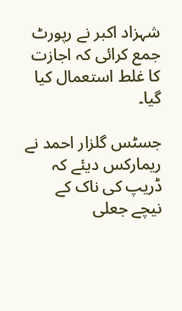شہزاد اکبر نے رپورٹ جمع کرائی کہ اجازت کا غلط استعمال کیا گیا۔

جسٹس گلزار احمد نے ریمارکس دیئے کہ ڈریپ کی ناک کے نیچے جعلی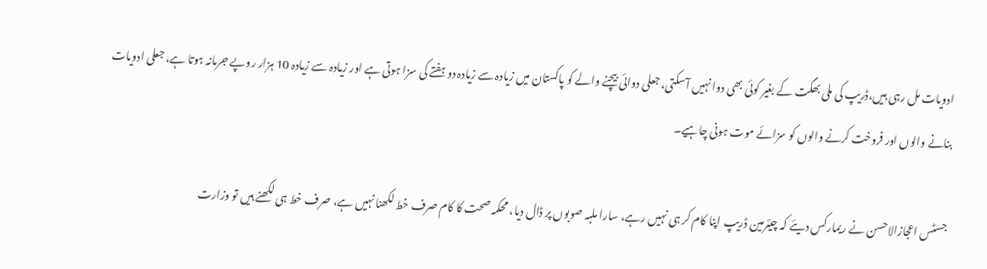ادویات مل رہی ہیں،ڈریپ کی ملی بھگت کے بغیر کوئی بھی دوا نہیں آسکتی، جعلی دوائی بیچنے والے کو پاکستان میں زیادہ سے زیادہ دو ہفتے کی سزا ہوتی ہے اور زیادہ سے زیادہ 10 ہزار روپے جرمانہ ہوتا ہے، جعلی ادویات بنانے والوں اور فروخت کرنے والوں کو سزائے موت ہونی چاہیے۔

جسٹس اعجازالاحسن نے ریمارکس دیئے کہ چیئرمین ڈریپ اپنا کام کر ہی نہیں رہے، سارا ملبہ صوبوں پر ڈال دیا، محکمہ صحت کا کام صرف خط لکھنا نہیں ہے، صرف خط ہی لکھنے ہیں تو وزارت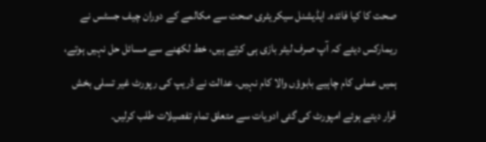صحت کا کیا فائدہ۔ ایڈیشنل سیکریٹری صحت سے مکالمے کے دوران چیف جسٹس نے ریمارکس دیئے کہ آپ صرف لیٹر بازی ہی کرتے ہیں، خط لکھنے سے مسائل حل نہیں ہوتے، ہمیں عملی کام چاہیے بابوؤں والا کام نہیں۔ عدالت نے ڈریپ کی رپورٹ غیر تسلی بخش قرار دیتے ہوئے امپورٹ کی گئی ادویات سے متعلق تمام تفصیلات طلب کرلیں۔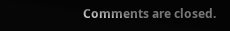Comments are closed.